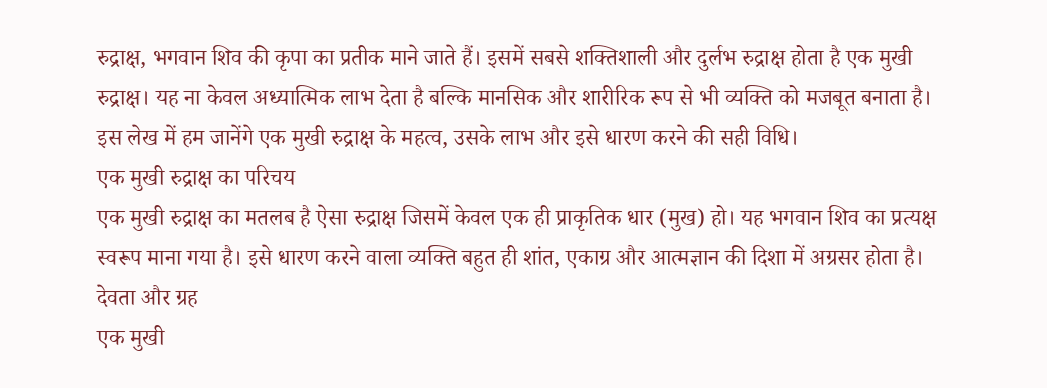रुद्राक्ष, भगवान शिव की कृपा का प्रतीक माने जाते हैं। इसमें सबसे शक्तिशाली और दुर्लभ रुद्राक्ष होता है एक मुखी रुद्राक्ष। यह ना केवल अध्यात्मिक लाभ देता है बल्कि मानसिक और शारीरिक रूप से भी व्यक्ति को मजबूत बनाता है। इस लेख में हम जानेंगे एक मुखी रुद्राक्ष के महत्व, उसके लाभ और इसे धारण करने की सही विधि।
एक मुखी रुद्राक्ष का परिचय
एक मुखी रुद्राक्ष का मतलब है ऐसा रुद्राक्ष जिसमें केवल एक ही प्राकृतिक धार (मुख) हो। यह भगवान शिव का प्रत्यक्ष स्वरूप माना गया है। इसे धारण करने वाला व्यक्ति बहुत ही शांत, एकाग्र और आत्मज्ञान की दिशा में अग्रसर होता है।
देवता और ग्रह
एक मुखी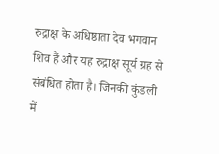रुद्राक्ष के अधिष्ठाता देव भगवान शिव हैं और यह रुद्राक्ष सूर्य ग्रह से संबंधित होता है। जिनकी कुंडली में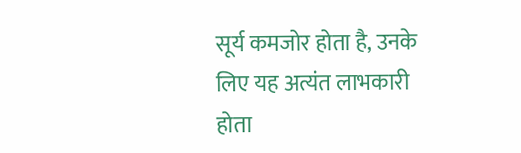सूर्य कमजोर होता है, उनके लिए यह अत्यंत लाभकारी होता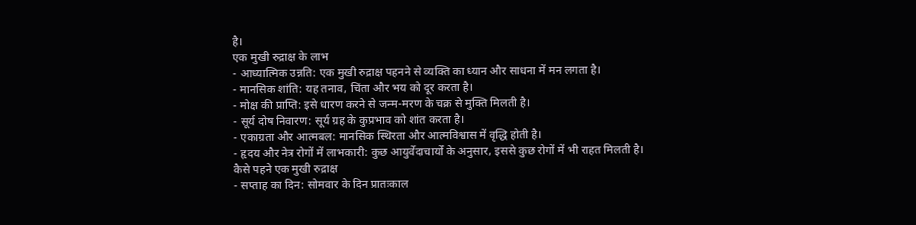है।
एक मुखी रुद्राक्ष के लाभ
- आध्यात्मिक उन्नति: एक मुखी रुद्राक्ष पहनने से व्यक्ति का ध्यान और साधना में मन लगता है।
- मानसिक शांति: यह तनाव, चिंता और भय को दूर करता है।
- मोक्ष की प्राप्ति: इसे धारण करने से जन्म-मरण के चक्र से मुक्ति मिलती है।
- सूर्य दोष निवारण: सूर्य ग्रह के कुप्रभाव को शांत करता है।
- एकाग्रता और आत्मबल: मानसिक स्थिरता और आत्मविश्वास में वृद्धि होती है।
- हृदय और नेत्र रोगों में लाभकारी: कुछ आयुर्वेदाचार्यों के अनुसार, इससे कुछ रोगों में भी राहत मिलती है।
कैसे पहने एक मुखी रुद्राक्ष
- सप्ताह का दिन: सोमवार के दिन प्रातःकाल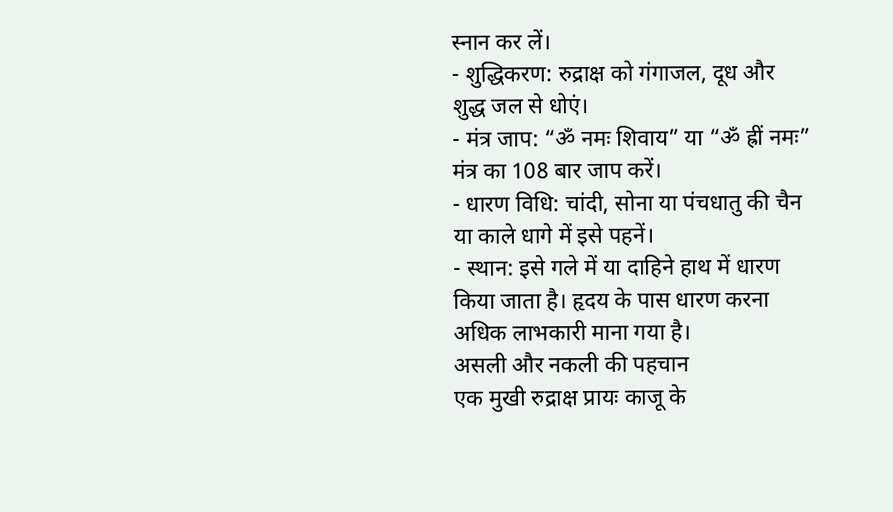स्नान कर लें।
- शुद्धिकरण: रुद्राक्ष को गंगाजल, दूध और शुद्ध जल से धोएं।
- मंत्र जाप: “ॐ नमः शिवाय” या “ॐ ह्रीं नमः” मंत्र का 108 बार जाप करें।
- धारण विधि: चांदी, सोना या पंचधातु की चैन या काले धागे में इसे पहनें।
- स्थान: इसे गले में या दाहिने हाथ में धारण किया जाता है। हृदय के पास धारण करना अधिक लाभकारी माना गया है।
असली और नकली की पहचान
एक मुखी रुद्राक्ष प्रायः काजू के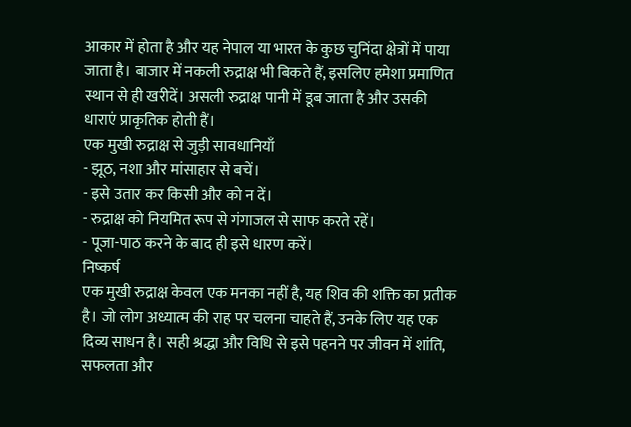आकार में होता है और यह नेपाल या भारत के कुछ चुनिंदा क्षेत्रों में पाया जाता है। बाजार में नकली रुद्राक्ष भी बिकते हैं, इसलिए हमेशा प्रमाणित स्थान से ही खरीदें। असली रुद्राक्ष पानी में डूब जाता है और उसकी धाराएं प्राकृतिक होती हैं।
एक मुखी रुद्राक्ष से जुड़ी सावधानियाँ
- झूठ, नशा और मांसाहार से बचें।
- इसे उतार कर किसी और को न दें।
- रुद्राक्ष को नियमित रूप से गंगाजल से साफ करते रहें।
- पूजा-पाठ करने के बाद ही इसे धारण करें।
निष्कर्ष
एक मुखी रुद्राक्ष केवल एक मनका नहीं है, यह शिव की शक्ति का प्रतीक है। जो लोग अध्यात्म की राह पर चलना चाहते हैं, उनके लिए यह एक दिव्य साधन है। सही श्रद्धा और विधि से इसे पहनने पर जीवन में शांति, सफलता और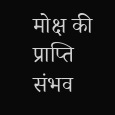मोक्ष की प्राप्ति संभव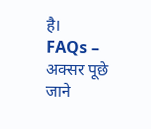है।
FAQs – अक्सर पूछे जाने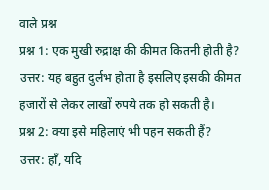वाले प्रश्न
प्रश्न 1: एक मुखी रुद्राक्ष की कीमत कितनी होती है?
उत्तर: यह बहुत दुर्लभ होता है इसलिए इसकी कीमत हजारों से लेकर लाखों रुपये तक हो सकती है।
प्रश्न 2: क्या इसे महिलाएं भी पहन सकती हैं?
उत्तर: हाँ, यदि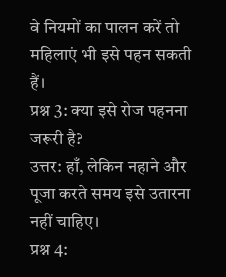वे नियमों का पालन करें तो महिलाएं भी इसे पहन सकती हैं।
प्रश्न 3: क्या इसे रोज पहनना जरूरी है?
उत्तर: हाँ, लेकिन नहाने और पूजा करते समय इसे उतारना नहीं चाहिए।
प्रश्न 4: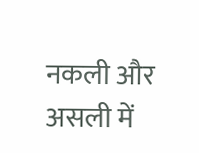नकली और असली में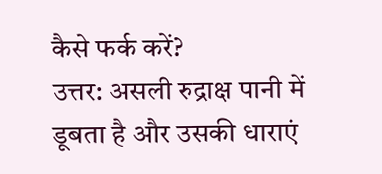कैसे फर्क करें?
उत्तर: असली रुद्राक्ष पानी में डूबता है और उसकी धाराएं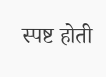स्पष्ट होती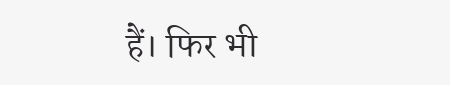हैं। फिर भी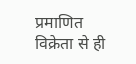प्रमाणित विक्रेता से ही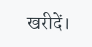खरीदें।